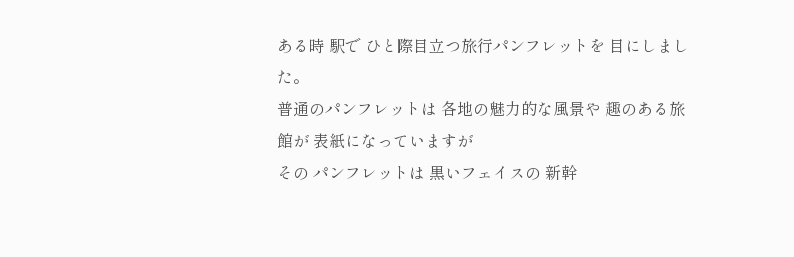ある時 駅で ひと際目立つ旅行パンフレットを 目にしました。
普通のパンフレットは 各地の魅力的な風景や 趣のある旅館が 表紙になっていますが
その パンフレットは 黒いフェイスの 新幹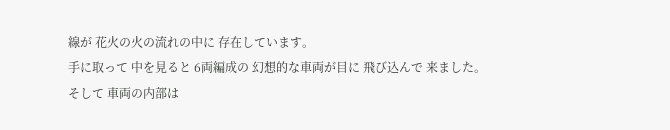線が 花火の火の流れの中に 存在しています。
手に取って 中を見ると 6両編成の 幻想的な車両が目に 飛び込んで 来ました。
そして 車両の内部は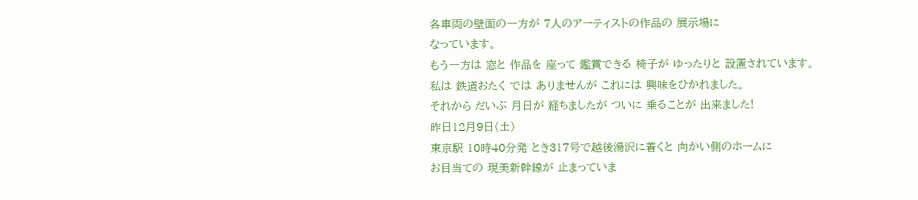各車両の壁面の一方が 7人のアーティストの作品の 展示場に
なっています。
もう一方は 窓と 作品を 座って 鑑賞できる 椅子が ゆったりと 設置されています。
私は 鉄道おたく では ありませんが これには 興味をひかれました。
それから だいぶ 月日が 経ちましたが ついに 乗ることが 出来ました!
昨日12月9日(土)
東京駅 10時40分発 とき317号で越後湯沢に着くと 向かい側のホームに
お目当ての 現美新幹線が 止まっていま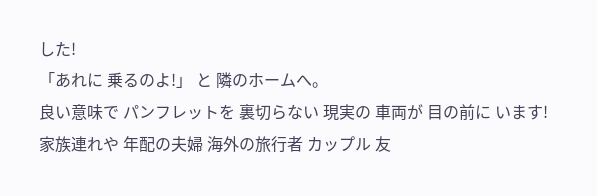した!
「あれに 乗るのよ!」 と 隣のホームへ。
良い意味で パンフレットを 裏切らない 現実の 車両が 目の前に います!
家族連れや 年配の夫婦 海外の旅行者 カップル 友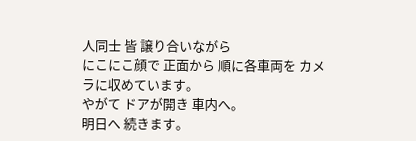人同士 皆 譲り合いながら
にこにこ顔で 正面から 順に各車両を カメラに収めています。
やがて ドアが開き 車内へ。
明日へ 続きます。